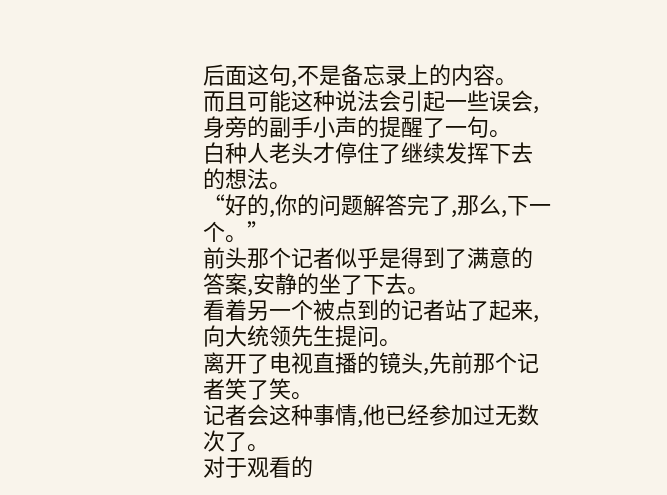后面这句,不是备忘录上的内容。
而且可能这种说法会引起一些误会,身旁的副手小声的提醒了一句。
白种人老头才停住了继续发挥下去的想法。
“好的,你的问题解答完了,那么,下一个。”
前头那个记者似乎是得到了满意的答案,安静的坐了下去。
看着另一个被点到的记者站了起来,向大统领先生提问。
离开了电视直播的镜头,先前那个记者笑了笑。
记者会这种事情,他已经参加过无数次了。
对于观看的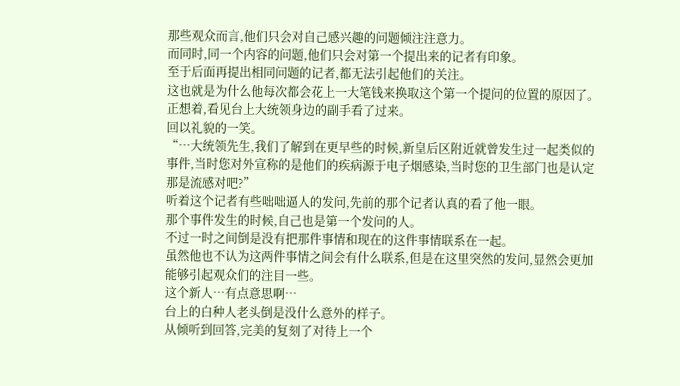那些观众而言,他们只会对自己感兴趣的问题倾注注意力。
而同时,同一个内容的问题,他们只会对第一个提出来的记者有印象。
至于后面再提出相同问题的记者,都无法引起他们的关注。
这也就是为什么他每次都会花上一大笔钱来换取这个第一个提问的位置的原因了。
正想着,看见台上大统领身边的副手看了过来。
回以礼貌的一笑。
“…大统领先生,我们了解到在更早些的时候,新皇后区附近就曾发生过一起类似的事件,当时您对外宣称的是他们的疾病源于电子烟感染,当时您的卫生部门也是认定那是流感对吧?”
听着这个记者有些咄咄逼人的发问,先前的那个记者认真的看了他一眼。
那个事件发生的时候,自己也是第一个发问的人。
不过一时之间倒是没有把那件事情和现在的这件事情联系在一起。
虽然他也不认为这两件事情之间会有什么联系,但是在这里突然的发问,显然会更加能够引起观众们的注目一些。
这个新人…有点意思啊…
台上的白种人老头倒是没什么意外的样子。
从倾听到回答,完美的复刻了对待上一个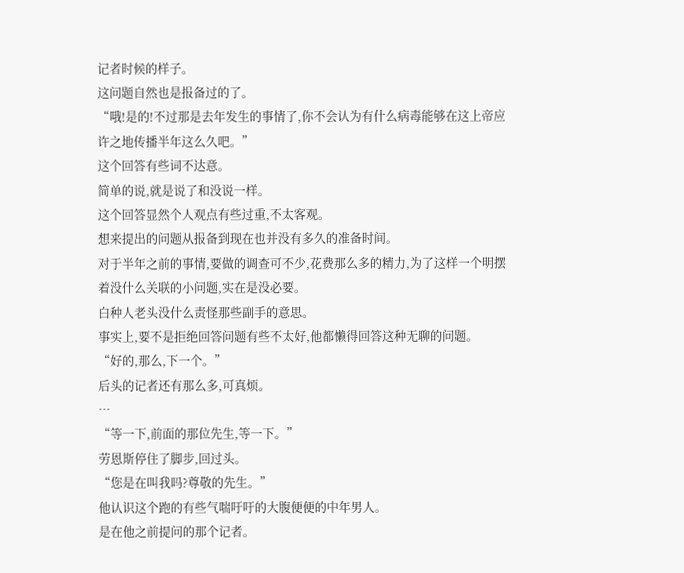记者时候的样子。
这问题自然也是报备过的了。
“哦!是的!不过那是去年发生的事情了,你不会认为有什么病毒能够在这上帝应许之地传播半年这么久吧。”
这个回答有些词不达意。
简单的说,就是说了和没说一样。
这个回答显然个人观点有些过重,不太客观。
想来提出的问题从报备到现在也并没有多久的准备时间。
对于半年之前的事情,要做的调查可不少,花费那么多的精力,为了这样一个明摆着没什么关联的小问题,实在是没必要。
白种人老头没什么责怪那些副手的意思。
事实上,要不是拒绝回答问题有些不太好,他都懒得回答这种无聊的问题。
“好的,那么,下一个。”
后头的记者还有那么多,可真烦。
…
“等一下,前面的那位先生,等一下。”
劳恩斯停住了脚步,回过头。
“您是在叫我吗?尊敬的先生。”
他认识这个跑的有些气喘吁吁的大腹便便的中年男人。
是在他之前提问的那个记者。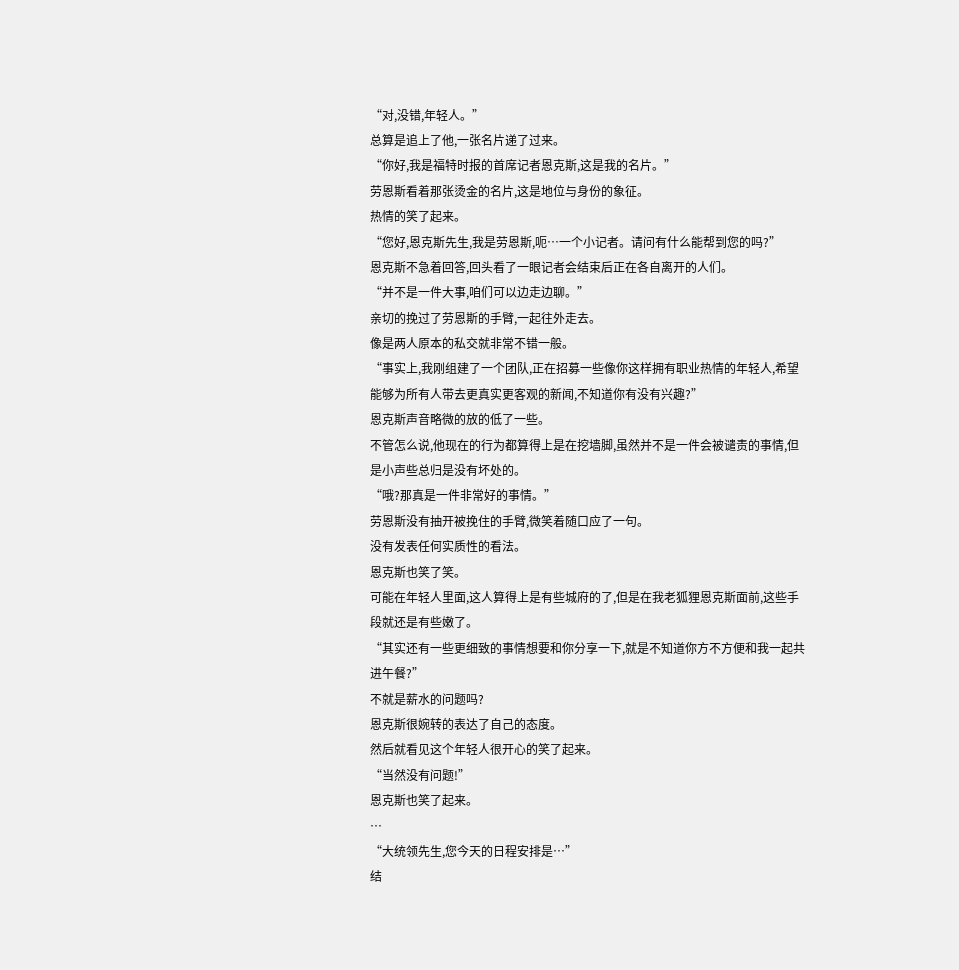“对,没错,年轻人。”
总算是追上了他,一张名片递了过来。
“你好,我是福特时报的首席记者恩克斯,这是我的名片。”
劳恩斯看着那张烫金的名片,这是地位与身份的象征。
热情的笑了起来。
“您好,恩克斯先生,我是劳恩斯,呃…一个小记者。请问有什么能帮到您的吗?”
恩克斯不急着回答,回头看了一眼记者会结束后正在各自离开的人们。
“并不是一件大事,咱们可以边走边聊。”
亲切的挽过了劳恩斯的手臂,一起往外走去。
像是两人原本的私交就非常不错一般。
“事实上,我刚组建了一个团队,正在招募一些像你这样拥有职业热情的年轻人,希望能够为所有人带去更真实更客观的新闻,不知道你有没有兴趣?”
恩克斯声音略微的放的低了一些。
不管怎么说,他现在的行为都算得上是在挖墙脚,虽然并不是一件会被谴责的事情,但是小声些总归是没有坏处的。
“哦?那真是一件非常好的事情。”
劳恩斯没有抽开被挽住的手臂,微笑着随口应了一句。
没有发表任何实质性的看法。
恩克斯也笑了笑。
可能在年轻人里面,这人算得上是有些城府的了,但是在我老狐狸恩克斯面前,这些手段就还是有些嫩了。
“其实还有一些更细致的事情想要和你分享一下,就是不知道你方不方便和我一起共进午餐?”
不就是薪水的问题吗?
恩克斯很婉转的表达了自己的态度。
然后就看见这个年轻人很开心的笑了起来。
“当然没有问题!”
恩克斯也笑了起来。
…
“大统领先生,您今天的日程安排是…”
结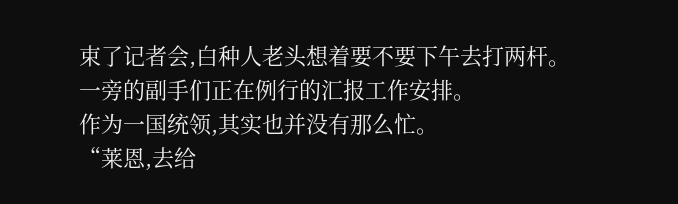束了记者会,白种人老头想着要不要下午去打两杆。
一旁的副手们正在例行的汇报工作安排。
作为一国统领,其实也并没有那么忙。
“莱恩,去给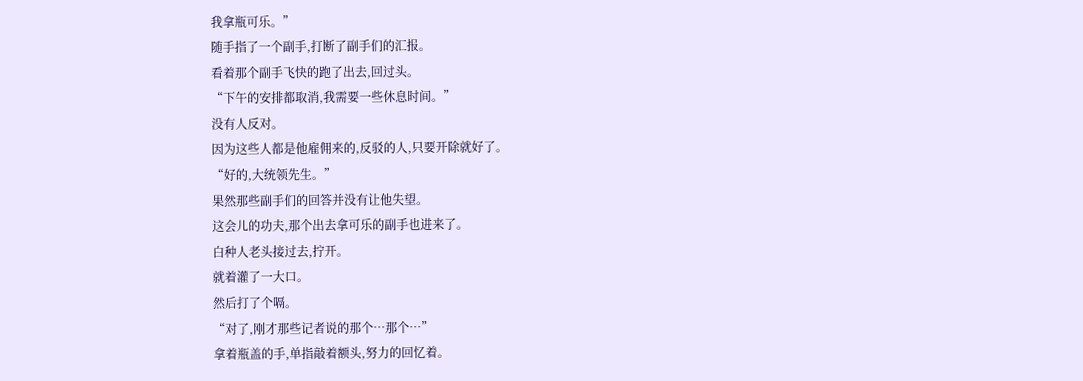我拿瓶可乐。”
随手指了一个副手,打断了副手们的汇报。
看着那个副手飞快的跑了出去,回过头。
“下午的安排都取消,我需要一些休息时间。”
没有人反对。
因为这些人都是他雇佣来的,反驳的人,只要开除就好了。
“好的,大统领先生。”
果然那些副手们的回答并没有让他失望。
这会儿的功夫,那个出去拿可乐的副手也进来了。
白种人老头接过去,拧开。
就着灌了一大口。
然后打了个嗝。
“对了,刚才那些记者说的那个…那个…”
拿着瓶盖的手,单指敲着额头,努力的回忆着。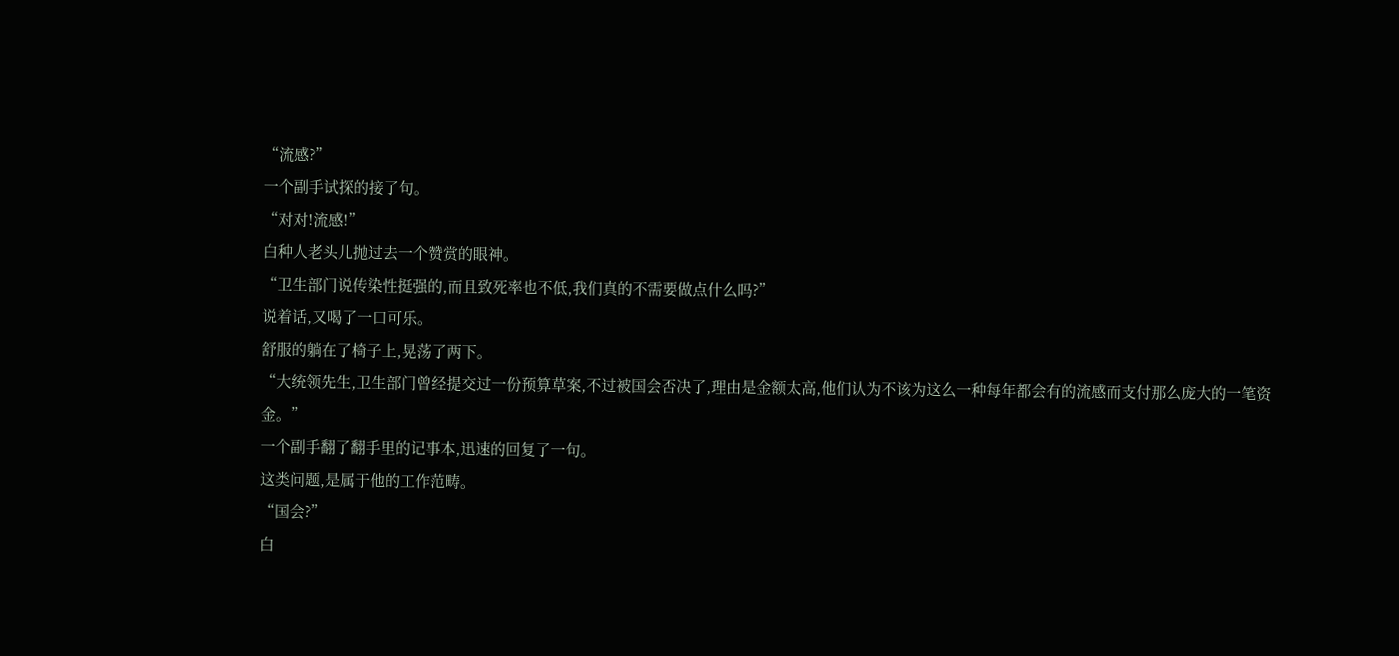“流感?”
一个副手试探的接了句。
“对对!流感!”
白种人老头儿抛过去一个赞赏的眼神。
“卫生部门说传染性挺强的,而且致死率也不低,我们真的不需要做点什么吗?”
说着话,又喝了一口可乐。
舒服的躺在了椅子上,晃荡了两下。
“大统领先生,卫生部门曾经提交过一份预算草案,不过被国会否决了,理由是金额太高,他们认为不该为这么一种每年都会有的流感而支付那么庞大的一笔资金。”
一个副手翻了翻手里的记事本,迅速的回复了一句。
这类问题,是属于他的工作范畴。
“国会?”
白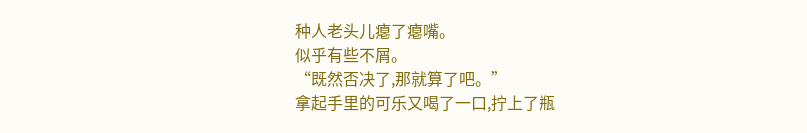种人老头儿瘪了瘪嘴。
似乎有些不屑。
“既然否决了,那就算了吧。”
拿起手里的可乐又喝了一口,拧上了瓶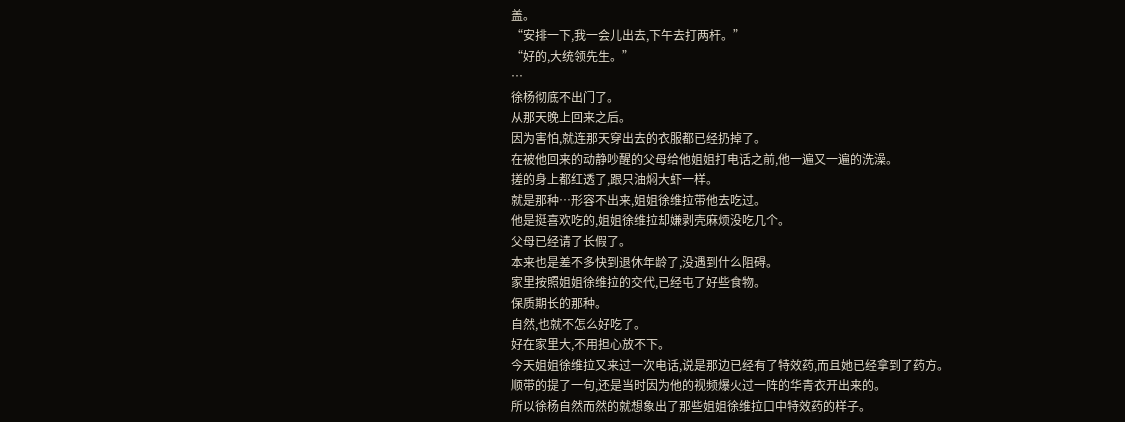盖。
“安排一下,我一会儿出去,下午去打两杆。”
“好的,大统领先生。”
…
徐杨彻底不出门了。
从那天晚上回来之后。
因为害怕,就连那天穿出去的衣服都已经扔掉了。
在被他回来的动静吵醒的父母给他姐姐打电话之前,他一遍又一遍的洗澡。
搓的身上都红透了,跟只油焖大虾一样。
就是那种…形容不出来,姐姐徐维拉带他去吃过。
他是挺喜欢吃的,姐姐徐维拉却嫌剥壳麻烦没吃几个。
父母已经请了长假了。
本来也是差不多快到退休年龄了,没遇到什么阻碍。
家里按照姐姐徐维拉的交代,已经屯了好些食物。
保质期长的那种。
自然,也就不怎么好吃了。
好在家里大,不用担心放不下。
今天姐姐徐维拉又来过一次电话,说是那边已经有了特效药,而且她已经拿到了药方。
顺带的提了一句,还是当时因为他的视频爆火过一阵的华青衣开出来的。
所以徐杨自然而然的就想象出了那些姐姐徐维拉口中特效药的样子。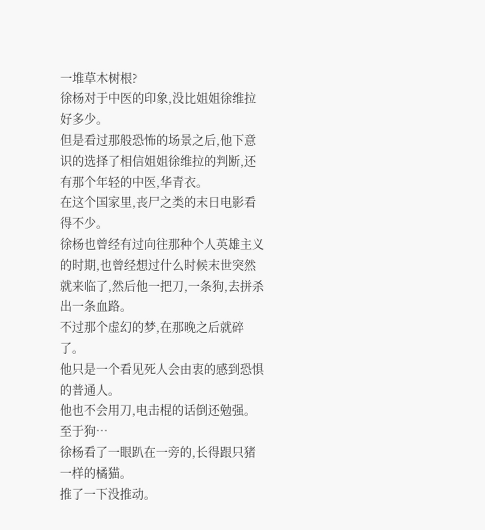一堆草木树根?
徐杨对于中医的印象,没比姐姐徐维拉好多少。
但是看过那般恐怖的场景之后,他下意识的选择了相信姐姐徐维拉的判断,还有那个年轻的中医,华青衣。
在这个国家里,丧尸之类的末日电影看得不少。
徐杨也曾经有过向往那种个人英雄主义的时期,也曾经想过什么时候末世突然就来临了,然后他一把刀,一条狗,去拼杀出一条血路。
不过那个虚幻的梦,在那晚之后就碎了。
他只是一个看见死人会由衷的感到恐惧的普通人。
他也不会用刀,电击棍的话倒还勉强。
至于狗…
徐杨看了一眼趴在一旁的,长得跟只猪一样的橘猫。
推了一下没推动。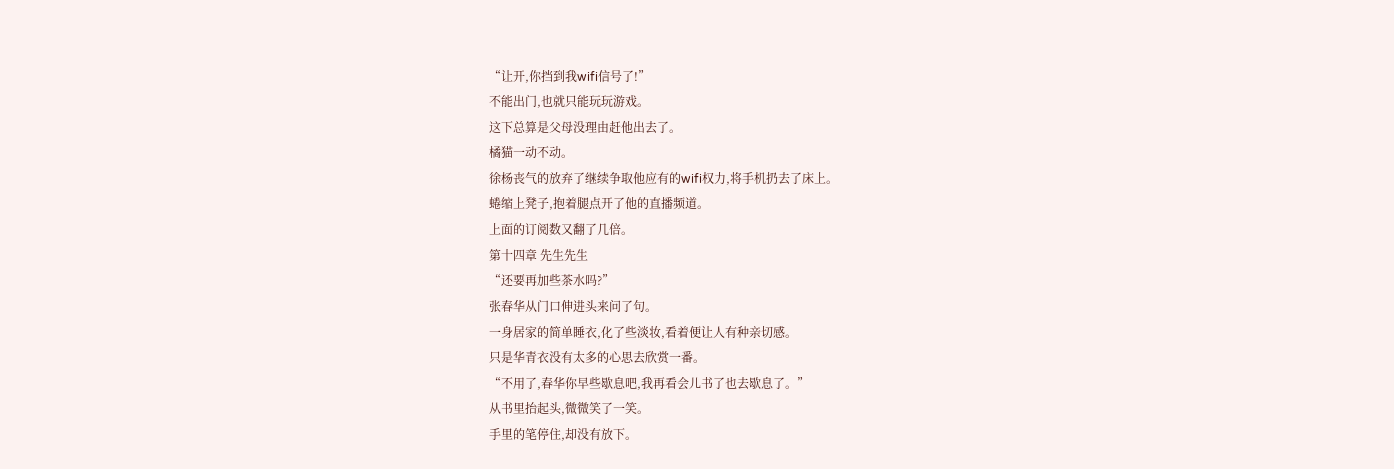“让开,你挡到我wifi信号了!”
不能出门,也就只能玩玩游戏。
这下总算是父母没理由赶他出去了。
橘猫一动不动。
徐杨丧气的放弃了继续争取他应有的wifi权力,将手机扔去了床上。
蜷缩上凳子,抱着腿点开了他的直播频道。
上面的订阅数又翻了几倍。
第十四章 先生先生
“还要再加些茶水吗?”
张春华从门口伸进头来问了句。
一身居家的简单睡衣,化了些淡妆,看着便让人有种亲切感。
只是华青衣没有太多的心思去欣赏一番。
“不用了,春华你早些歇息吧,我再看会儿书了也去歇息了。”
从书里抬起头,微微笑了一笑。
手里的笔停住,却没有放下。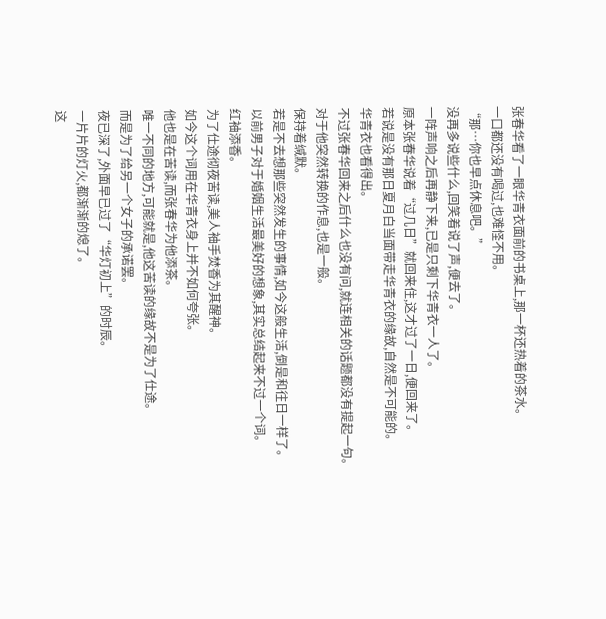张春华看了一眼华青衣面前的书桌上,那一杯还热着的茶水。
一口都还没有喝过,也难怪不用。
“那…你也早点休息吧。”
没再多说些什么,回笑着说了声,便去了。
一阵声响之后再静下来,已是只剩下华青衣一人了。
原本张春华说着“过几日”就回来住,这才过了一日,便回来了。
若说是没有那日夏月白当面带走华青衣的缘故,自然是不可能的。
华青衣也看得出。
不过张春华回来之后什么也没有问,就连相关的话题都没有提起一句。
对于他突然转换的作息,也是一般。
保持着缄默。
若是不去想那些突然发生的事情,如今这般生活,倒是和往日一样了。
以前男子对于婚姻生活最美好的想象,其实总结起来不过一个词。
红袖添香。
为了仕途彻夜苦读,美人袖手焚香为其醒神。
如今这个词用在华青衣身上并不如何夸张。
他也是在苦读,而张春华为他添茶。
唯一不同的地方,可能就是,他这苦读的缘故不是为了仕途。
而是为了给另一个女子的承诺罢。
夜已深了,外面早已过了“华灯初上”的时辰。
一片片的灯火,都渐渐的熄了。
这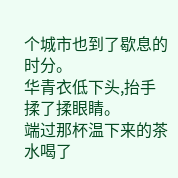个城市也到了歇息的时分。
华青衣低下头,抬手揉了揉眼睛。
端过那杯温下来的茶水喝了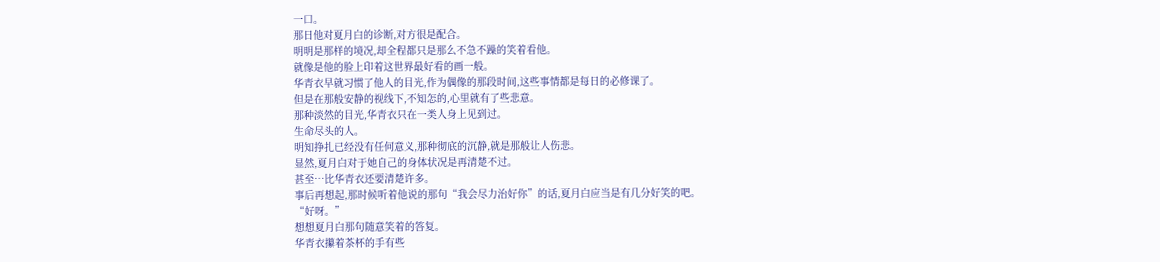一口。
那日他对夏月白的诊断,对方很是配合。
明明是那样的境况,却全程都只是那么不急不躁的笑着看他。
就像是他的脸上印着这世界最好看的画一般。
华青衣早就习惯了他人的目光,作为偶像的那段时间,这些事情都是每日的必修课了。
但是在那般安静的视线下,不知怎的,心里就有了些悲意。
那种淡然的目光,华青衣只在一类人身上见到过。
生命尽头的人。
明知挣扎已经没有任何意义,那种彻底的沉静,就是那般让人伤悲。
显然,夏月白对于她自己的身体状况是再清楚不过。
甚至…比华青衣还要清楚许多。
事后再想起,那时候听着他说的那句“我会尽力治好你”的话,夏月白应当是有几分好笑的吧。
“好呀。”
想想夏月白那句随意笑着的答复。
华青衣攥着茶杯的手有些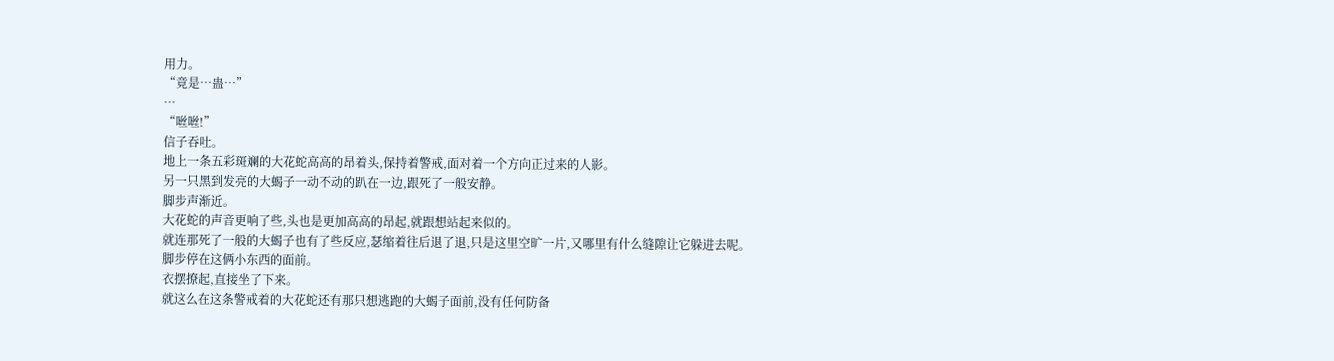用力。
“竟是…蛊…”
…
“咝咝!”
信子吞吐。
地上一条五彩斑斓的大花蛇高高的昂着头,保持着警戒,面对着一个方向正过来的人影。
另一只黑到发亮的大蝎子一动不动的趴在一边,跟死了一般安静。
脚步声渐近。
大花蛇的声音更响了些,头也是更加高高的昂起,就跟想站起来似的。
就连那死了一般的大蝎子也有了些反应,瑟缩着往后退了退,只是这里空旷一片,又哪里有什么缝隙让它躲进去呢。
脚步停在这俩小东西的面前。
衣摆撩起,直接坐了下来。
就这么在这条警戒着的大花蛇还有那只想逃跑的大蝎子面前,没有任何防备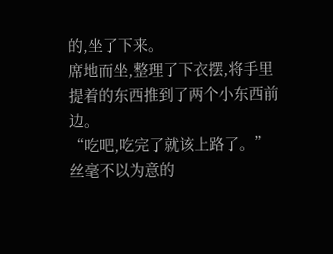的,坐了下来。
席地而坐,整理了下衣摆,将手里提着的东西推到了两个小东西前边。
“吃吧,吃完了就该上路了。”
丝毫不以为意的